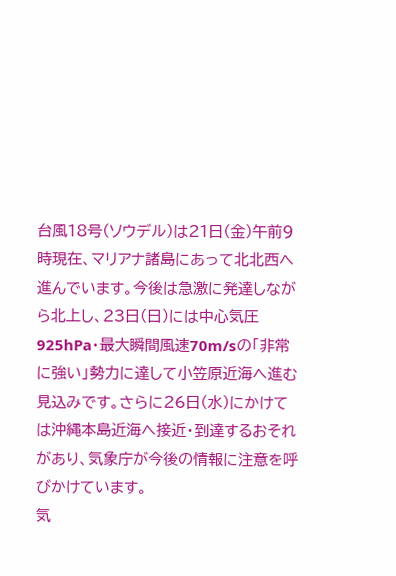台風18号(ソウデル)は21日(金)午前9時現在、マリアナ諸島にあって北北西へ進んでいます。今後は急激に発達しながら北上し、23日(日)には中心気圧925hPa・最大瞬間風速70m/sの「非常に強い」勢力に達して小笠原近海へ進む見込みです。さらに26日(水)にかけては沖縄本島近海へ接近・到達するおそれがあり、気象庁が今後の情報に注意を呼びかけています。
気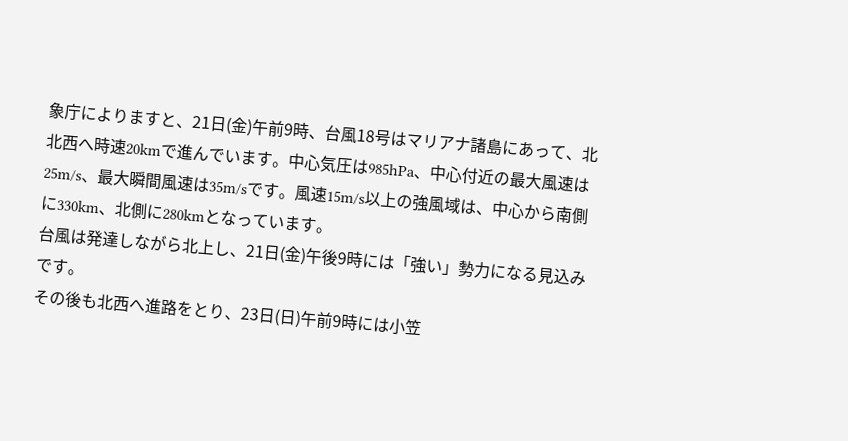象庁によりますと、21日(金)午前9時、台風18号はマリアナ諸島にあって、北北西へ時速20kmで進んでいます。中心気圧は985hPa、中心付近の最大風速は25m/s、最大瞬間風速は35m/sです。風速15m/s以上の強風域は、中心から南側に330km、北側に280kmとなっています。
台風は発達しながら北上し、21日(金)午後9時には「強い」勢力になる見込みです。
その後も北西へ進路をとり、23日(日)午前9時には小笠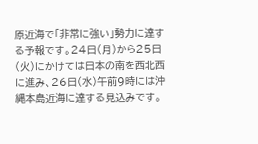原近海で「非常に強い」勢力に達する予報です。24日(月)から25日(火)にかけては日本の南を西北西に進み、26日(水)午前9時には沖縄本島近海に達する見込みです。